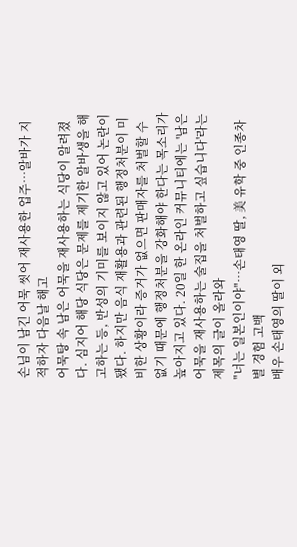손님이 남긴 어묵 씻어 재사용한 업주…알바가 지적하자 다음날 해고
어묵탕 속 남은 어묵을 재사용하는 식당이 알려졌다. 심지어 해당 식당은 문제를 제기한 알바생을 해고하는 등, 반성의 기미를 보이지 않고 있어 논란이 됐다. 하지만 음식 재활용과 관련된 행정처분이 미비한 상황이라 증거가 없으면 판매자를 처벌할 수 없기 때문에 행정처분을 강화해야 한다는 목소리가 높아지고 있다. 20일 한 온라인 커뮤니티에는 '남은 어묵을 재사용하는 술집을 처벌하고 싶습니다'라는 제목의 글이 올라와
"너는 일본인이야"…손태영 딸, 美 유학 중 인종차별 경험 고백
배우 손태영의 딸이 외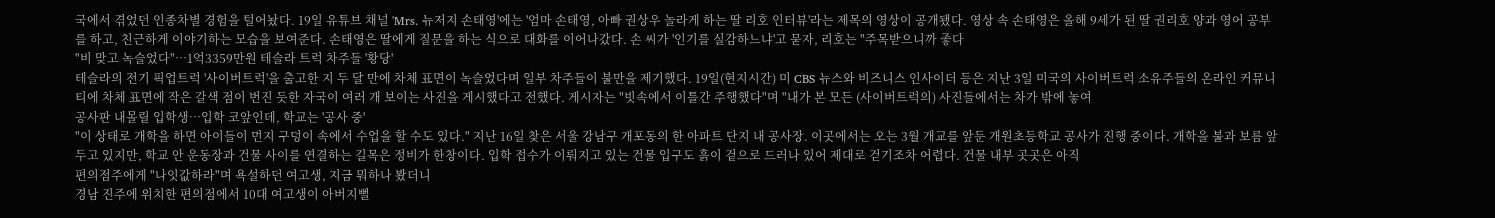국에서 겪었던 인종차별 경험을 털어놨다. 19일 유튜브 채널 'Mrs. 뉴저지 손태영'에는 '엄마 손태영, 아빠 권상우 놀라게 하는 딸 리호 인터뷰'라는 제목의 영상이 공개됐다. 영상 속 손태영은 올해 9세가 된 딸 권리호 양과 영어 공부를 하고, 친근하게 이야기하는 모습을 보여준다. 손태영은 딸에게 질문을 하는 식으로 대화를 이어나갔다. 손 씨가 '인기를 실감하느냐'고 묻자, 리호는 "주목받으니까 좋다
"비 맞고 녹슬었다"…1억3359만원 테슬라 트럭 차주들 '황당'
테슬라의 전기 픽업트럭 '사이버트럭'을 출고한 지 두 달 만에 차체 표면이 녹슬었다며 일부 차주들이 불만을 제기했다. 19일(현지시간) 미 CBS 뉴스와 비즈니스 인사이더 등은 지난 3일 미국의 사이버트럭 소유주들의 온라인 커뮤니티에 차체 표면에 작은 갈색 점이 번진 듯한 자국이 여러 개 보이는 사진을 게시했다고 전했다. 게시자는 "빗속에서 이틀간 주행했다"며 "내가 본 모든 (사이버트럭의) 사진들에서는 차가 밖에 놓여
공사판 내몰릴 입학생…입학 코앞인데, 학교는 '공사 중'
"이 상태로 개학을 하면 아이들이 먼지 구덩이 속에서 수업을 할 수도 있다." 지난 16일 찾은 서울 강남구 개포동의 한 아파트 단지 내 공사장. 이곳에서는 오는 3월 개교를 앞둔 개원초등학교 공사가 진행 중이다. 개학을 불과 보름 앞두고 있지만, 학교 안 운동장과 건물 사이를 연결하는 길목은 정비가 한창이다. 입학 접수가 이뤄지고 있는 건물 입구도 흙이 겉으로 드러나 있어 제대로 걷기조차 어렵다. 건물 내부 곳곳은 아직
편의점주에게 "나잇값하라"며 욕설하던 여고생, 지금 뭐하나 봤더니
경남 진주에 위치한 편의점에서 10대 여고생이 아버지뻘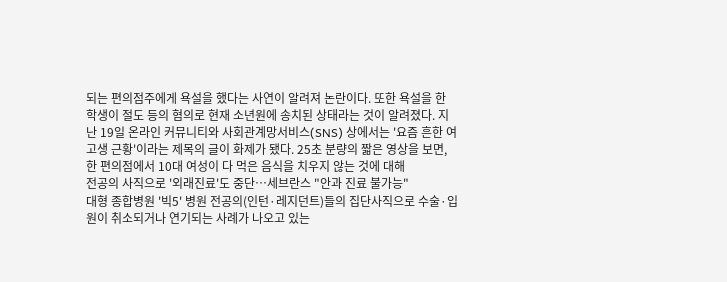되는 편의점주에게 욕설을 했다는 사연이 알려져 논란이다. 또한 욕설을 한 학생이 절도 등의 혐의로 현재 소년원에 송치된 상태라는 것이 알려졌다. 지난 19일 온라인 커뮤니티와 사회관계망서비스(SNS) 상에서는 '요즘 흔한 여고생 근황'이라는 제목의 글이 화제가 됐다. 25초 분량의 짧은 영상을 보면, 한 편의점에서 10대 여성이 다 먹은 음식을 치우지 않는 것에 대해
전공의 사직으로 '외래진료'도 중단…세브란스 "안과 진료 불가능"
대형 종합병원 '빅5' 병원 전공의(인턴·레지던트)들의 집단사직으로 수술·입원이 취소되거나 연기되는 사례가 나오고 있는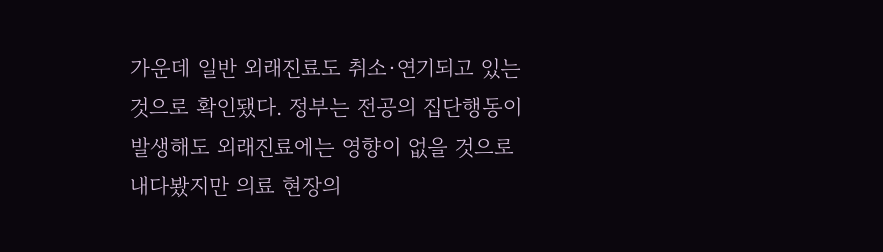가운데 일반 외래진료도 취소·연기되고 있는 것으로 확인됐다. 정부는 전공의 집단행동이 발생해도 외래진료에는 영향이 없을 것으로 내다봤지만 의료 현장의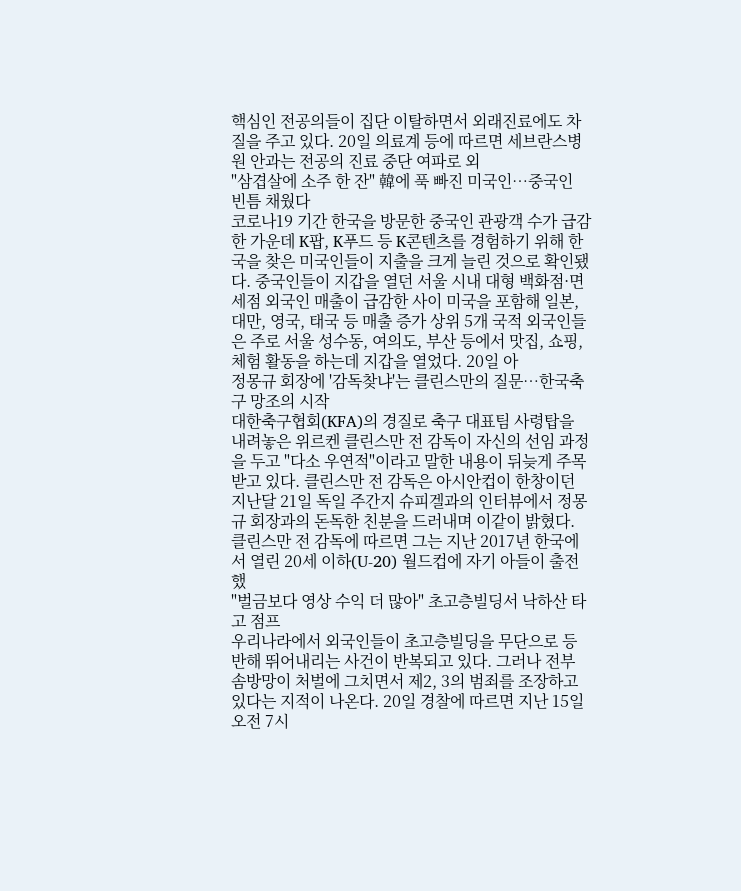핵심인 전공의들이 집단 이탈하면서 외래진료에도 차질을 주고 있다. 20일 의료계 등에 따르면 세브란스병원 안과는 전공의 진료 중단 여파로 외
"삼겹살에 소주 한 잔" 韓에 푹 빠진 미국인…중국인 빈틈 채웠다
코로나19 기간 한국을 방문한 중국인 관광객 수가 급감한 가운데 K팝, K푸드 등 K콘텐츠를 경험하기 위해 한국을 찾은 미국인들이 지출을 크게 늘린 것으로 확인됐다. 중국인들이 지갑을 열던 서울 시내 대형 백화점·면세점 외국인 매출이 급감한 사이 미국을 포함해 일본, 대만, 영국, 태국 등 매출 증가 상위 5개 국적 외국인들은 주로 서울 성수동, 여의도, 부산 등에서 맛집, 쇼핑, 체험 활동을 하는데 지갑을 열었다. 20일 아
정몽규 회장에 '감독찾냐'는 클린스만의 질문…한국축구 망조의 시작
대한축구협회(KFA)의 경질로 축구 대표팀 사령탑을 내려놓은 위르켄 클린스만 전 감독이 자신의 선임 과정을 두고 "다소 우연적"이라고 말한 내용이 뒤늦게 주목받고 있다. 클린스만 전 감독은 아시안컵이 한창이던 지난달 21일 독일 주간지 슈피겔과의 인터뷰에서 정몽규 회장과의 돈독한 친분을 드러내며 이같이 밝혔다. 클린스만 전 감독에 따르면 그는 지난 2017년 한국에서 열린 20세 이하(U-20) 월드컵에 자기 아들이 출전했
"벌금보다 영상 수익 더 많아" 초고층빌딩서 낙하산 타고 점프
우리나라에서 외국인들이 초고층빌딩을 무단으로 등반해 뛰어내리는 사건이 반복되고 있다. 그러나 전부 솜방망이 처벌에 그치면서 제2, 3의 범죄를 조장하고 있다는 지적이 나온다. 20일 경찰에 따르면 지난 15일 오전 7시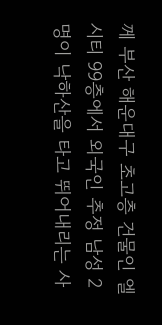께 부산 해운대구 초고층 건물인 엘시티 99층에서 외국인 추정 남성 2명이 낙하산을 타고 뛰어내리는 사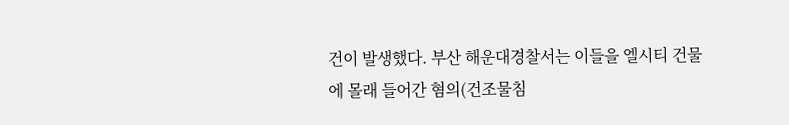건이 발생했다. 부산 해운대경찰서는 이들을 엘시티 건물에 몰래 들어간 혐의(건조물침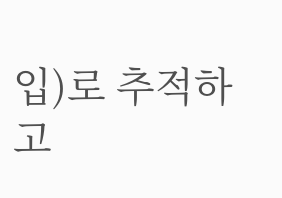입)로 추적하고